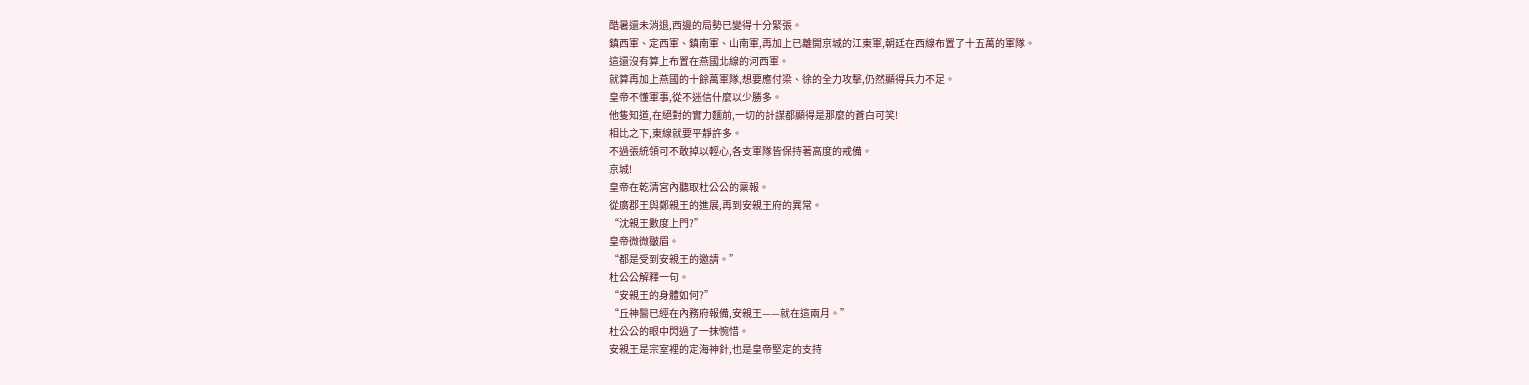酷暑還未消退,西邊的局勢已變得十分緊張。
鎮西軍、定西軍、鎮南軍、山南軍,再加上已離開京城的江東軍,朝廷在西線布置了十五萬的軍隊。
這還沒有算上布置在燕國北線的河西軍。
就算再加上燕國的十餘萬軍隊,想要應付梁、徐的全力攻擊,仍然顯得兵力不足。
皇帝不懂軍事,從不迷信什麼以少勝多。
他隻知道,在絕對的實力麵前,一切的計謀都顯得是那麼的蒼白可笑!
相比之下,東線就要平靜許多。
不過張統領可不敢掉以輕心,各支軍隊皆保持著高度的戒備。
京城!
皇帝在乾清宮內聽取杜公公的稟報。
從廣郡王與鄭親王的進展,再到安親王府的異常。
“沈親王數度上門?”
皇帝微微皺眉。
“都是受到安親王的邀請。”
杜公公解釋一句。
“安親王的身體如何?”
“丘神醫已經在內務府報備,安親王——就在這兩月。”
杜公公的眼中閃過了一抹惋惜。
安親王是宗室裡的定海神針,也是皇帝堅定的支持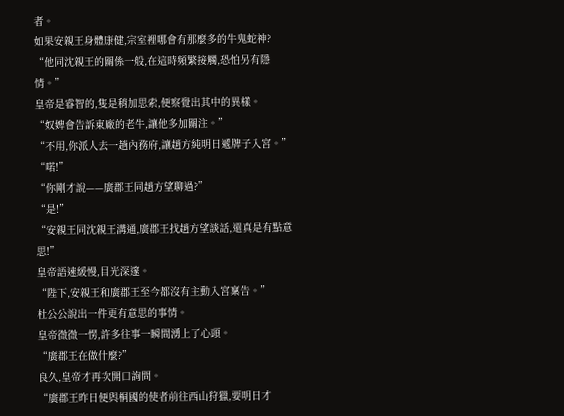者。
如果安親王身體康健,宗室裡哪會有那麼多的牛鬼蛇神?
“他同沈親王的關係一般,在這時頻繁接觸,恐怕另有隱情。”
皇帝是睿智的,隻是稍加思索,便察覺出其中的異樣。
“奴婢會告訴東廠的老牛,讓他多加關注。”
“不用,你派人去一趟內務府,讓趙方純明日遞牌子入宮。”
“喏!”
“你剛才說——廣郡王同趙方望聊過?”
“是!”
“安親王同沈親王溝通,廣郡王找趙方望談話,還真是有點意思!”
皇帝語速緩慢,目光深邃。
“陛下,安親王和廣郡王至今都沒有主動入宮稟告。”
杜公公說出一件更有意思的事情。
皇帝微微一愣,許多往事一瞬間湧上了心頭。
“廣郡王在做什麼?”
良久,皇帝才再次開口詢問。
“廣郡王昨日便與桐國的使者前往西山狩獵,要明日才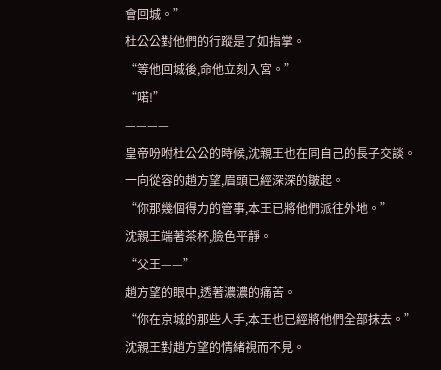會回城。”
杜公公對他們的行蹤是了如指掌。
“等他回城後,命他立刻入宮。”
“喏!”
————
皇帝吩咐杜公公的時候,沈親王也在同自己的長子交談。
一向從容的趙方望,眉頭已經深深的皺起。
“你那幾個得力的管事,本王已將他們派往外地。”
沈親王端著茶杯,臉色平靜。
“父王——”
趙方望的眼中,透著濃濃的痛苦。
“你在京城的那些人手,本王也已經將他們全部抹去。”
沈親王對趙方望的情緒視而不見。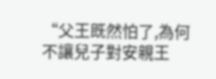“父王既然怕了,為何不讓兒子對安親王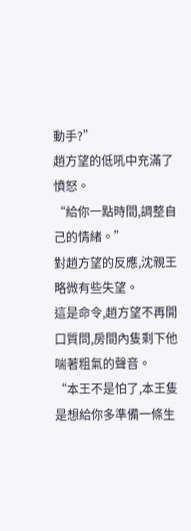動手?”
趙方望的低吼中充滿了憤怒。
“給你一點時間,調整自己的情緒。”
對趙方望的反應,沈親王略微有些失望。
這是命令,趙方望不再開口質問,房間內隻剩下他喘著粗氣的聲音。
“本王不是怕了,本王隻是想給你多準備一條生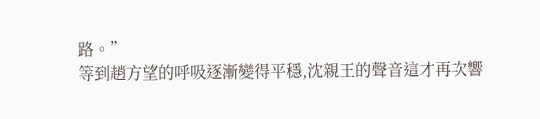路。”
等到趙方望的呼吸逐漸變得平穩,沈親王的聲音這才再次響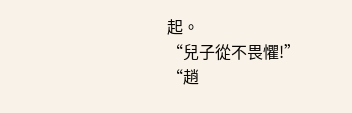起。
“兒子從不畏懼!”
“趙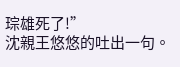琮雄死了!”
沈親王悠悠的吐出一句。